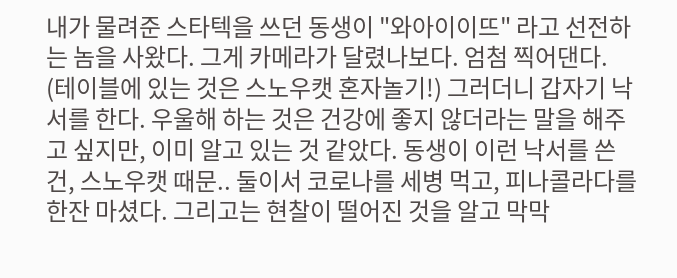내가 물려준 스타텍을 쓰던 동생이 "와아이이뜨" 라고 선전하는 놈을 사왔다. 그게 카메라가 달렸나보다. 엄첨 찍어댄다. (테이블에 있는 것은 스노우캣 혼자놀기!) 그러더니 갑자기 낙서를 한다. 우울해 하는 것은 건강에 좋지 않더라는 말을 해주고 싶지만, 이미 알고 있는 것 같았다. 동생이 이런 낙서를 쓴건, 스노우캣 때문.. 둘이서 코로나를 세병 먹고, 피나콜라다를 한잔 마셨다. 그리고는 현찰이 떨어진 것을 알고 막막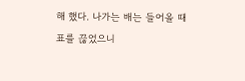해 했다. 나가는 배는 들어올 때 표를 끊었으니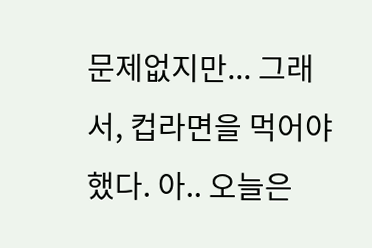문제없지만... 그래서, 컵라면을 먹어야 했다. 아.. 오늘은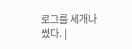로그를 세개나 썼다. |